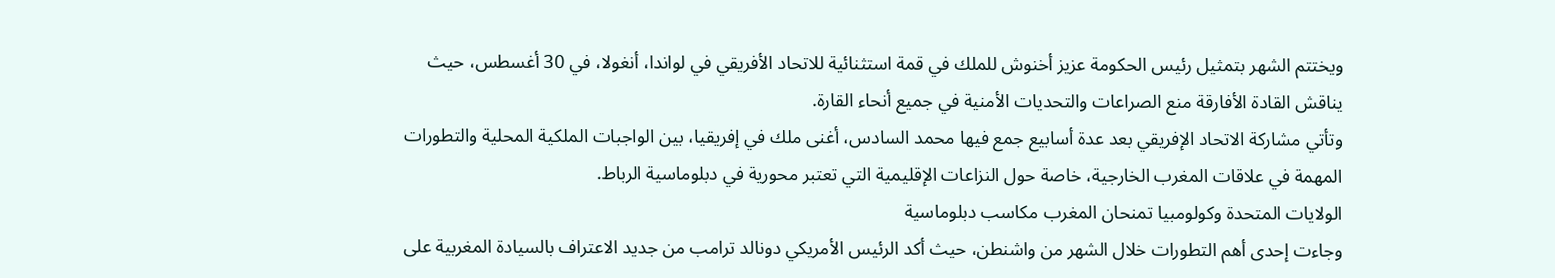ويختتم الشهر بتمثيل رئيس الحكومة عزيز أخنوش للملك في قمة استثنائية للاتحاد الأفريقي في لواندا، أنغولا، في 30 أغسطس، حيث يناقش القادة الأفارقة منع الصراعات والتحديات الأمنية في جميع أنحاء القارة.
وتأتي مشاركة الاتحاد الإفريقي بعد عدة أسابيع جمع فيها محمد السادس، أغنى ملك في إفريقيا، بين الواجبات الملكية المحلية والتطورات المهمة في علاقات المغرب الخارجية، خاصة حول النزاعات الإقليمية التي تعتبر محورية في دبلوماسية الرباط.
الولايات المتحدة وكولومبيا تمنحان المغرب مكاسب دبلوماسية
وجاءت إحدى أهم التطورات خلال الشهر من واشنطن، حيث أكد الرئيس الأمريكي دونالد ترامب من جديد الاعتراف بالسيادة المغربية على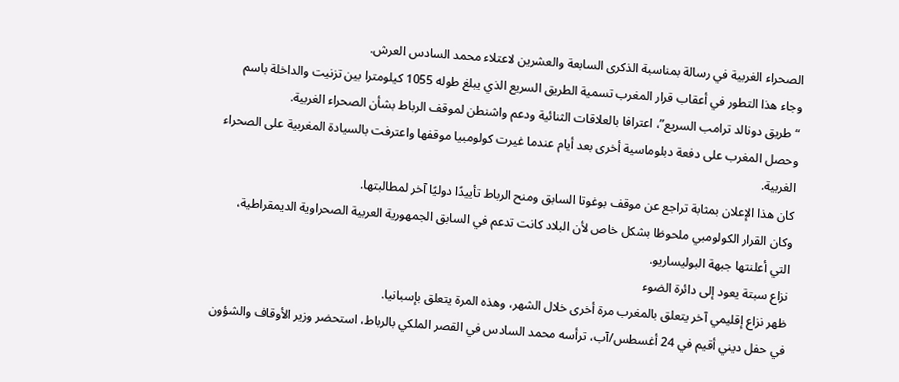الصحراء الغربية في رسالة بمناسبة الذكرى السابعة والعشرين لاعتلاء محمد السادس العرش.
وجاء هذا التطور في أعقاب قرار المغرب تسمية الطريق السريع الذي يبلغ طوله 1055 كيلومترا بين تزنيت والداخلة باسم “طريق دونالد ترامب السريع”، اعترافا بالعلاقات الثنائية ودعم واشنطن لموقف الرباط بشأن الصحراء الغربية.
وحصل المغرب على دفعة دبلوماسية أخرى بعد أيام عندما غيرت كولومبيا موقفها واعترفت بالسيادة المغربية على الصحراء الغربية.
كان هذا الإعلان بمثابة تراجع عن موقف بوغوتا السابق ومنح الرباط تأييدًا دوليًا آخر لمطالبتها.
وكان القرار الكولومبي ملحوظا بشكل خاص لأن البلاد كانت تدعم في السابق الجمهورية العربية الصحراوية الديمقراطية، التي أعلنتها جبهة البوليساريو.
نزاع سبتة يعود إلى دائرة الضوء
ظهر نزاع إقليمي آخر يتعلق بالمغرب مرة أخرى خلال الشهر، وهذه المرة يتعلق بإسبانيا.
في حفل ديني أقيم في 24 أغسطس/آب، ترأسه محمد السادس في القصر الملكي بالرباط، استحضر وزير الأوقاف والشؤون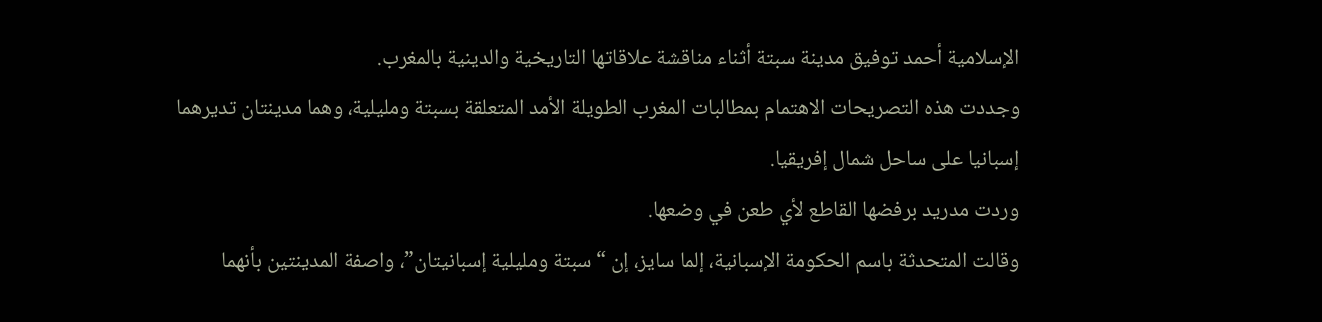الإسلامية أحمد توفيق مدينة سبتة أثناء مناقشة علاقاتها التاريخية والدينية بالمغرب.
وجددت هذه التصريحات الاهتمام بمطالبات المغرب الطويلة الأمد المتعلقة بسبتة ومليلية، وهما مدينتان تديرهما إسبانيا على ساحل شمال إفريقيا.
وردت مدريد برفضها القاطع لأي طعن في وضعها.
وقالت المتحدثة باسم الحكومة الإسبانية، إلما سايز، إن “سبتة ومليلية إسبانيتان”، واصفة المدينتين بأنهما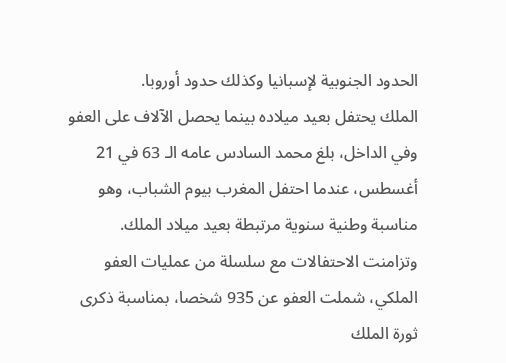الحدود الجنوبية لإسبانيا وكذلك حدود أوروبا.
الملك يحتفل بعيد ميلاده بينما يحصل الآلاف على العفو
وفي الداخل، بلغ محمد السادس عامه الـ 63 في 21 أغسطس، عندما احتفل المغرب بيوم الشباب، وهو مناسبة وطنية سنوية مرتبطة بعيد ميلاد الملك.
وتزامنت الاحتفالات مع سلسلة من عمليات العفو الملكي، شملت العفو عن 935 شخصا، بمناسبة ذكرى ثورة الملك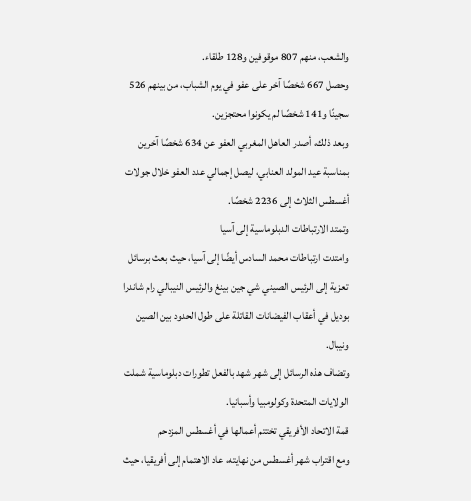والشعب، منهم 807 موقوفين و128 طلقاء.
وحصل 667 شخصًا آخر على عفو في يوم الشباب، من بينهم 526 سجينًا و141 شخصًا لم يكونوا محتجزين.
وبعد ذلك، أصدر العاهل المغربي العفو عن 634 شخصًا آخرين بمناسبة عيد المولد العنابي، ليصل إجمالي عدد العفو خلال جولات أغسطس الثلاث إلى 2236 شخصًا.
وتمتد الارتباطات الدبلوماسية إلى آسيا
وامتدت ارتباطات محمد السادس أيضًا إلى آسيا، حيث بعث برسائل تعزية إلى الرئيس الصيني شي جين بينغ والرئيس النيبالي رام شاندرا بوديل في أعقاب الفيضانات القاتلة على طول الحدود بين الصين ونيبال.
وتضاف هذه الرسائل إلى شهر شهد بالفعل تطورات دبلوماسية شملت الولايات المتحدة وكولومبيا وأسبانيا.
قمة الاتحاد الأفريقي تختتم أعمالها في أغسطس المزدحم
ومع اقتراب شهر أغسطس من نهايته، عاد الاهتمام إلى أفريقيا، حيث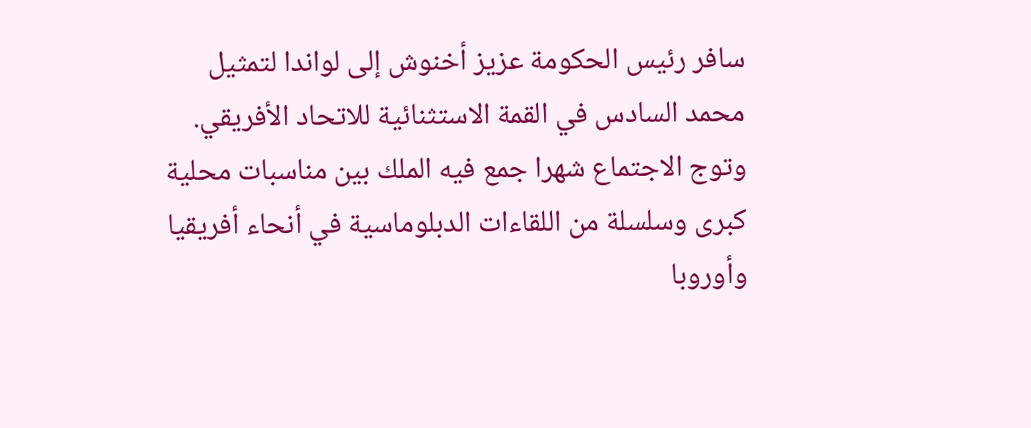سافر رئيس الحكومة عزيز أخنوش إلى لواندا لتمثيل محمد السادس في القمة الاستثنائية للاتحاد الأفريقي.
وتوج الاجتماع شهرا جمع فيه الملك بين مناسبات محلية كبرى وسلسلة من اللقاءات الدبلوماسية في أنحاء أفريقيا وأوروبا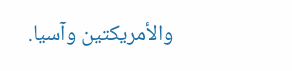والأمريكتين وآسيا.